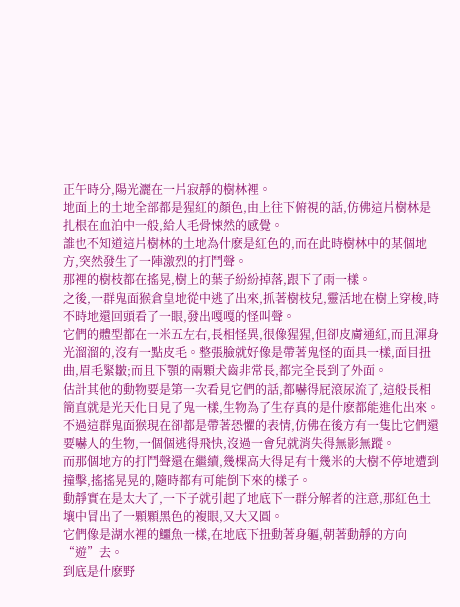正午時分,陽光灑在一片寂靜的樹林裡。
地面上的土地全部都是猩紅的顏色,由上往下俯視的話,仿佛這片樹林是扎根在血泊中一般,給人毛骨悚然的感覺。
誰也不知道這片樹林的土地為什麽是紅色的,而在此時樹林中的某個地方,突然發生了一陣激烈的打鬥聲。
那裡的樹枝都在搖晃,樹上的葉子紛紛掉落,跟下了雨一樣。
之後,一群鬼面猴倉皇地從中逃了出來,抓著樹枝兒,靈活地在樹上穿梭,時不時地還回頭看了一眼,發出嘎嘎的怪叫聲。
它們的體型都在一米五左右,長相怪異,很像猩猩,但卻皮膚通紅,而且渾身光溜溜的,沒有一點皮毛。整張臉就好像是帶著鬼怪的面具一樣,面目扭曲,眉毛緊皺;而且下顎的兩顆犬齒非常長,都完全長到了外面。
估計其他的動物要是第一次看見它們的話,都嚇得屁滾尿流了,這般長相簡直就是光天化日見了鬼一樣,生物為了生存真的是什麽都能進化出來。
不過這群鬼面猴現在卻都是帶著恐懼的表情,仿佛在後方有一隻比它們還要嚇人的生物,一個個逃得飛快,沒過一會兒就消失得無影無蹤。
而那個地方的打鬥聲還在繼續,幾棵高大得足有十幾米的大樹不停地遭到撞擊,搖搖晃晃的,隨時都有可能倒下來的樣子。
動靜實在是太大了,一下子就引起了地底下一群分解者的注意,那紅色土壤中冒出了一顆顆黑色的複眼,又大又圓。
它們像是湖水裡的鱷魚一樣,在地底下扭動著身軀,朝著動靜的方向“遊”去。
到底是什麽野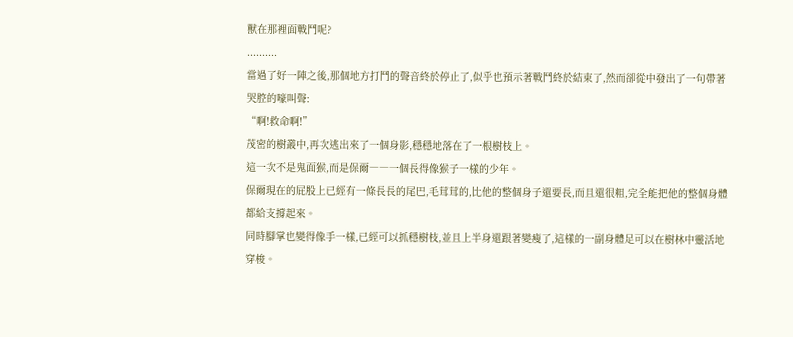獸在那裡面戰鬥呢?
..........
當過了好一陣之後,那個地方打鬥的聲音終於停止了,似乎也預示著戰鬥終於結束了,然而卻從中發出了一句帶著哭腔的嚎叫聲:
“啊!救命啊!”
茂密的樹叢中,再次逃出來了一個身影,穩穩地落在了一根樹枝上。
這一次不是鬼面猴,而是保爾――一個長得像猴子一樣的少年。
保爾現在的屁股上已經有一條長長的尾巴,毛茸茸的,比他的整個身子還要長,而且還很粗,完全能把他的整個身體都給支撐起來。
同時腳掌也變得像手一樣,已經可以抓穩樹枝,並且上半身還跟著變瘦了,這樣的一副身體足可以在樹林中靈活地穿梭。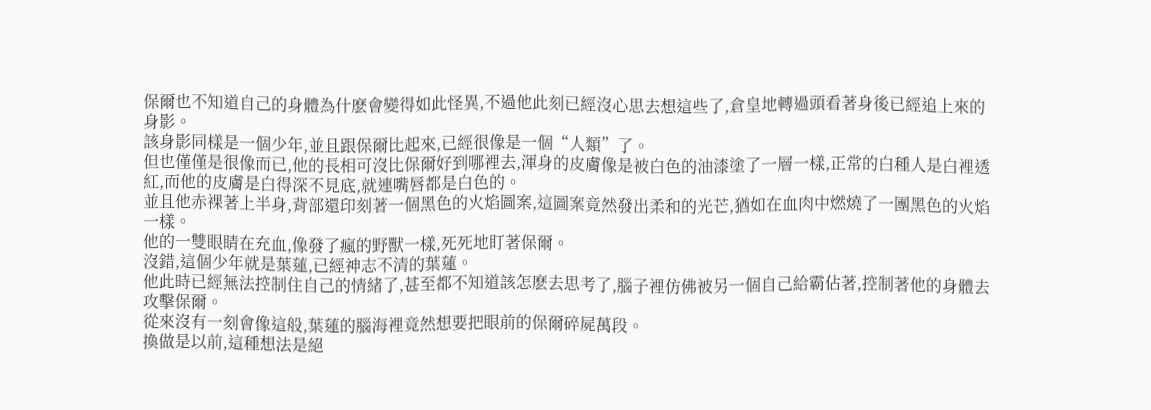保爾也不知道自己的身體為什麽會變得如此怪異,不過他此刻已經沒心思去想這些了,倉皇地轉過頭看著身後已經追上來的身影。
該身影同樣是一個少年,並且跟保爾比起來,已經很像是一個“人類”了。
但也僅僅是很像而已,他的長相可沒比保爾好到哪裡去,渾身的皮膚像是被白色的油漆塗了一層一樣,正常的白種人是白裡透紅,而他的皮膚是白得深不見底,就連嘴唇都是白色的。
並且他赤裸著上半身,背部還印刻著一個黑色的火焰圖案,這圖案竟然發出柔和的光芒,猶如在血肉中燃燒了一團黑色的火焰一樣。
他的一雙眼睛在充血,像發了瘋的野獸一樣,死死地盯著保爾。
沒錯,這個少年就是葉蓮,已經神志不清的葉蓮。
他此時已經無法控制住自己的情緒了,甚至都不知道該怎麽去思考了,腦子裡仿佛被另一個自己給霸佔著,控制著他的身體去攻擊保爾。
從來沒有一刻會像這般,葉蓮的腦海裡竟然想要把眼前的保爾碎屍萬段。
換做是以前,這種想法是絕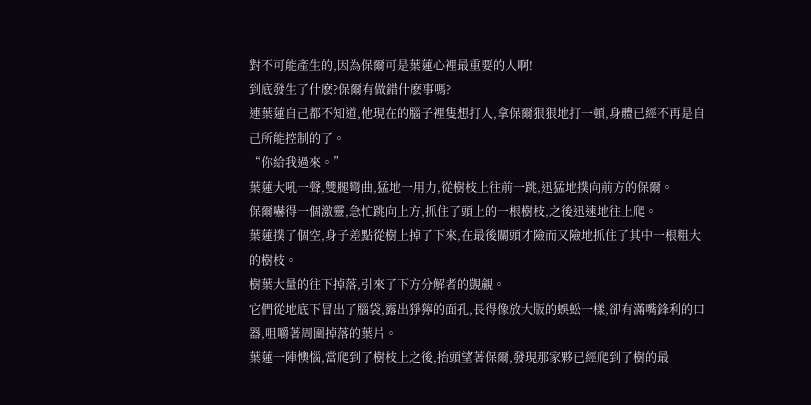對不可能產生的,因為保爾可是葉蓮心裡最重要的人啊!
到底發生了什麽?保爾有做錯什麽事嗎?
連葉蓮自己都不知道,他現在的腦子裡隻想打人,拿保爾狠狠地打一頓,身體已經不再是自己所能控制的了。
“你給我過來。”
葉蓮大吼一聲,雙腿彎曲,猛地一用力,從樹枝上往前一跳,迅猛地撲向前方的保爾。
保爾嚇得一個激靈,急忙跳向上方,抓住了頭上的一根樹枝,之後迅速地往上爬。
葉蓮撲了個空,身子差點從樹上掉了下來,在最後關頭才險而又險地抓住了其中一根粗大的樹枝。
樹葉大量的往下掉落,引來了下方分解者的覬覦。
它們從地底下冒出了腦袋,露出猙獰的面孔,長得像放大版的蜈蚣一樣,卻有滿嘴鋒利的口器,咀嚼著周圍掉落的葉片。
葉蓮一陣懊惱,當爬到了樹枝上之後,抬頭望著保爾,發現那家夥已經爬到了樹的最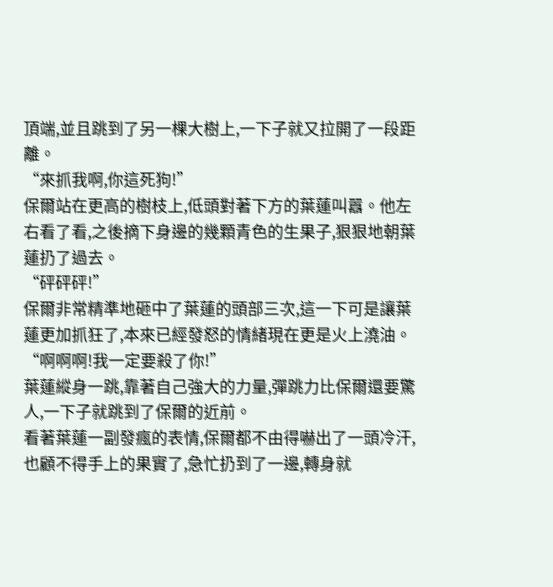頂端,並且跳到了另一棵大樹上,一下子就又拉開了一段距離。
“來抓我啊,你這死狗!”
保爾站在更高的樹枝上,低頭對著下方的葉蓮叫囂。他左右看了看,之後摘下身邊的幾顆青色的生果子,狠狠地朝葉蓮扔了過去。
“砰砰砰!”
保爾非常精準地砸中了葉蓮的頭部三次,這一下可是讓葉蓮更加抓狂了,本來已經發怒的情緒現在更是火上澆油。
“啊啊啊!我一定要殺了你!”
葉蓮縱身一跳,靠著自己強大的力量,彈跳力比保爾還要驚人,一下子就跳到了保爾的近前。
看著葉蓮一副發瘋的表情,保爾都不由得嚇出了一頭冷汗,也顧不得手上的果實了,急忙扔到了一邊,轉身就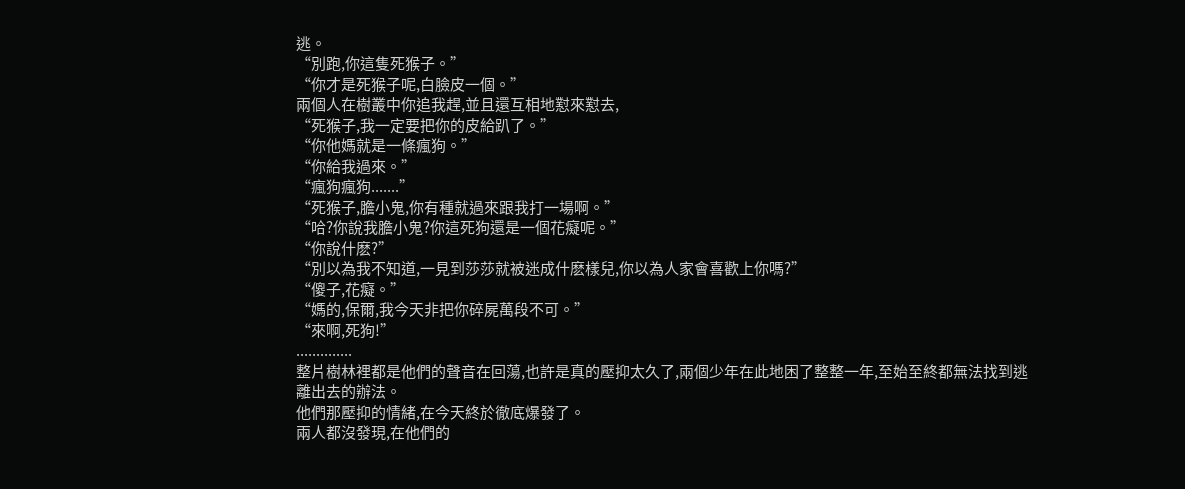逃。
“別跑,你這隻死猴子。”
“你才是死猴子呢,白臉皮一個。”
兩個人在樹叢中你追我趕,並且還互相地懟來懟去,
“死猴子,我一定要把你的皮給趴了。”
“你他媽就是一條瘋狗。”
“你給我過來。”
“瘋狗瘋狗.......”
“死猴子,膽小鬼,你有種就過來跟我打一場啊。”
“哈?你說我膽小鬼?你這死狗還是一個花癡呢。”
“你說什麽?”
“別以為我不知道,一見到莎莎就被迷成什麽樣兒,你以為人家會喜歡上你嗎?”
“傻子,花癡。”
“媽的,保爾,我今天非把你碎屍萬段不可。”
“來啊,死狗!”
..............
整片樹林裡都是他們的聲音在回蕩,也許是真的壓抑太久了,兩個少年在此地困了整整一年,至始至終都無法找到逃離出去的辦法。
他們那壓抑的情緒,在今天終於徹底爆發了。
兩人都沒發現,在他們的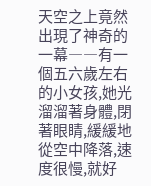天空之上竟然出現了神奇的一幕――有一個五六歲左右的小女孩,她光溜溜著身體,閉著眼睛,緩緩地從空中降落,速度很慢,就好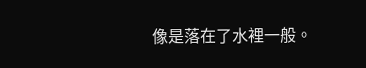像是落在了水裡一般。